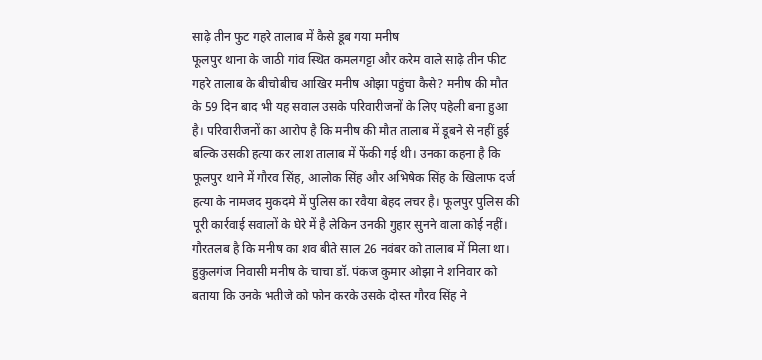साढ़े तीन फुट गहरे तालाब में कैसे डूब गया मनीष
फूलपुर थाना के जाठी गांव स्थित कमलगट्टा और करेम वाले साढ़े तीन फीट गहरे तालाब के बीचोबीच आखिर मनीष ओझा पहुंचा कैसे? मनीष की मौत के 59 दिन बाद भी यह सवाल उसके परिवारीजनों के लिए पहेली बना हुआ है। परिवारीजनों का आरोप है कि मनीष की मौत तालाब में डूबने से नहीं हुई बल्कि उसकी हत्या कर लाश तालाब में फेंकी गई थी। उनका कहना है कि फूलपुर थाने में गौरव सिंह, आलोक सिंह और अभिषेक सिंह के खिलाफ दर्ज हत्या के नामजद मुकदमे में पुलिस का रवैया बेहद लचर है। फूलपुर पुलिस की पूरी कार्रवाई सवालों के घेरे में है लेकिन उनकी गुहार सुनने वाला कोई नहीं। गौरतलब है कि मनीष का शव बीते साल 26 नवंबर को तालाब में मिला था।
हुकुलगंज निवासी मनीष के चाचा डॉ. पंकज कुमार ओझा ने शनिवार को बताया कि उनके भतीजे को फोन करके उसके दोस्त गौरव सिंह ने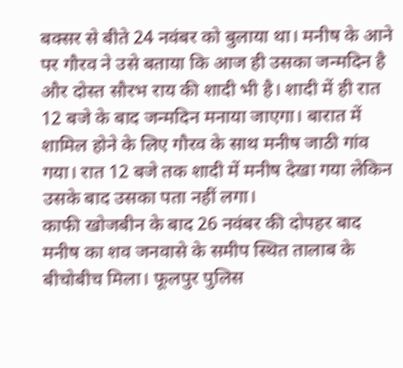बक्सर से बीते 24 नवंबर को बुलाया था। मनीष के आने पर गौरव ने उसे बताया कि आज ही उसका जन्मदिन है और दोस्त सौरभ राय की शादी भी है। शादी में ही रात 12 बजे के बाद जन्मदिन मनाया जाएगा। बारात में शामिल होने के लिए गौरव के साथ मनीष जाठी गांव गया। रात 12 बजे तक शादी में मनीष देखा गया लेकिन उसके बाद उसका पता नहीं लगा।
काफी खोजबीन के बाद 26 नवंबर की दोपहर बाद मनीष का शव जनवासे के समीप स्थित तालाब के बीचोबीच मिला। फूलपुर पुलिस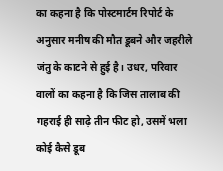का कहना है कि पोस्टमार्टम रिपोर्ट के अनुसार मनीष की मौत डूबने और जहरीले जंतु के काटने से हुई है। उधर, परिवार वालों का कहना है कि जिस तालाब की गहराई ही साढ़े तीन फीट हो, उसमें भला कोई कैसे डूब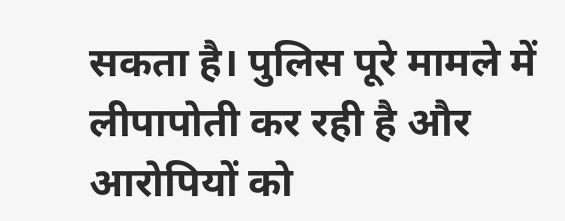सकता है। पुलिस पूरे मामले में लीपापोती कर रही है और आरोपियों को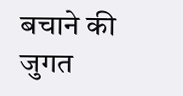बचाने की जुगत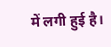में लगी हुई है।